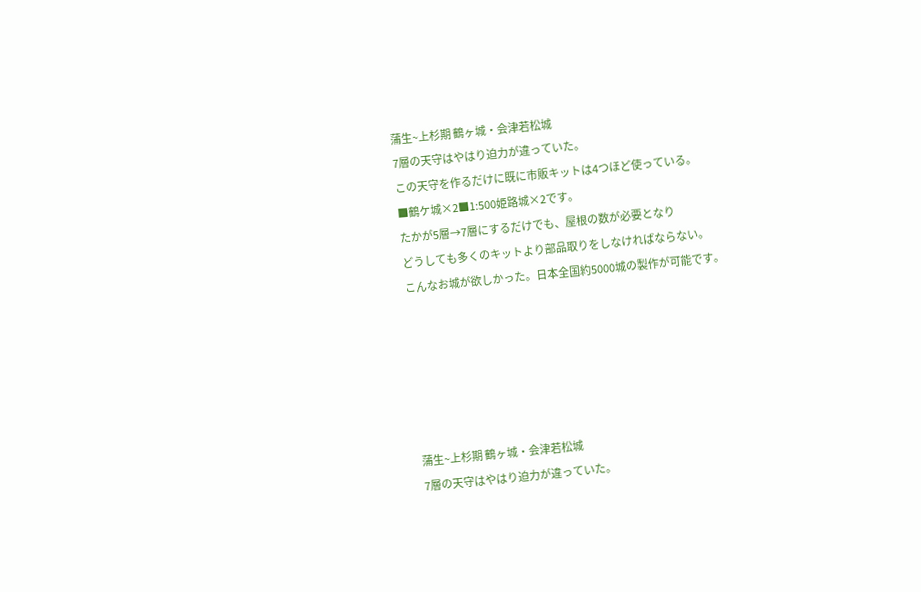蒲生~上杉期 鶴ヶ城・会津若松城
7層の天守はやはり迫力が違っていた。
この天守を作るだけに既に市販キットは4つほど使っている。
■鶴ケ城×2■1:500姫路城×2です。
たかが5層→7層にするだけでも、屋根の数が必要となり
どうしても多くのキットより部品取りをしなければならない。
こんなお城が欲しかった。日本全国約5000城の製作が可能です。






蒲生~上杉期 鶴ヶ城・会津若松城
7層の天守はやはり迫力が違っていた。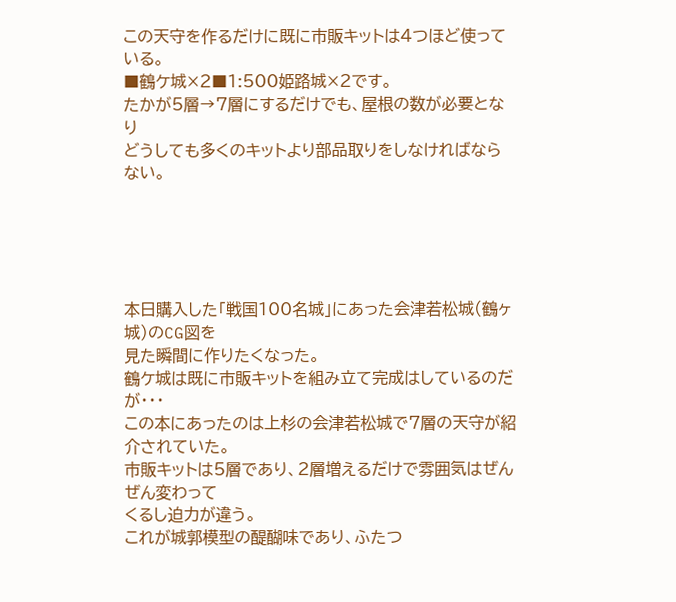この天守を作るだけに既に市販キットは4つほど使っている。
■鶴ケ城×2■1:500姫路城×2です。
たかが5層→7層にするだけでも、屋根の数が必要となり
どうしても多くのキットより部品取りをしなければならない。





本日購入した「戦国100名城」にあった会津若松城(鶴ヶ城)のCG図を
見た瞬間に作りたくなった。
鶴ケ城は既に市販キットを組み立て完成はしているのだが・・・
この本にあったのは上杉の会津若松城で7層の天守が紹介されていた。
市販キットは5層であり、2層増えるだけで雰囲気はぜんぜん変わって
くるし迫力が違う。
これが城郭模型の醍醐味であり、ふたつ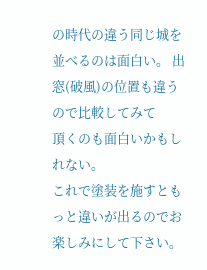の時代の違う同じ城を
並べるのは面白い。 出窓(破風)の位置も違うので比較してみて
頂くのも面白いかもしれない。
これで塗装を施すともっと違いが出るのでお楽しみにして下さい。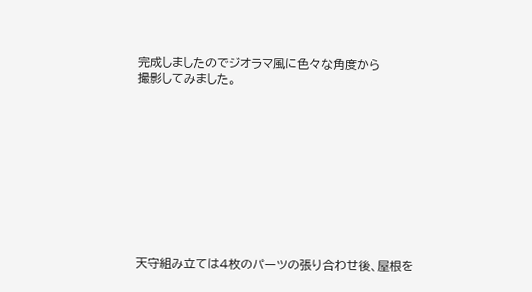完成しましたのでジオラマ風に色々な角度から
撮影してみました。










天守組み立ては4枚のパーツの張り合わせ後、屋根を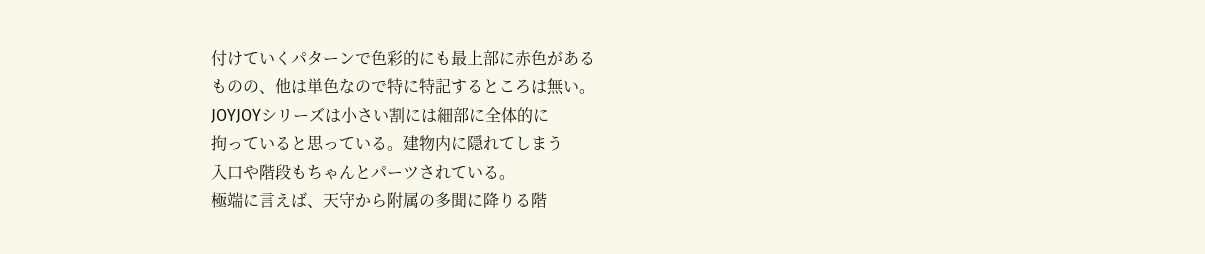付けていくパターンで色彩的にも最上部に赤色がある
ものの、他は単色なので特に特記するところは無い。
JOYJOYシリーズは小さい割には細部に全体的に
拘っていると思っている。建物内に隠れてしまう
入口や階段もちゃんとパーツされている。
極端に言えば、天守から附属の多聞に降りる階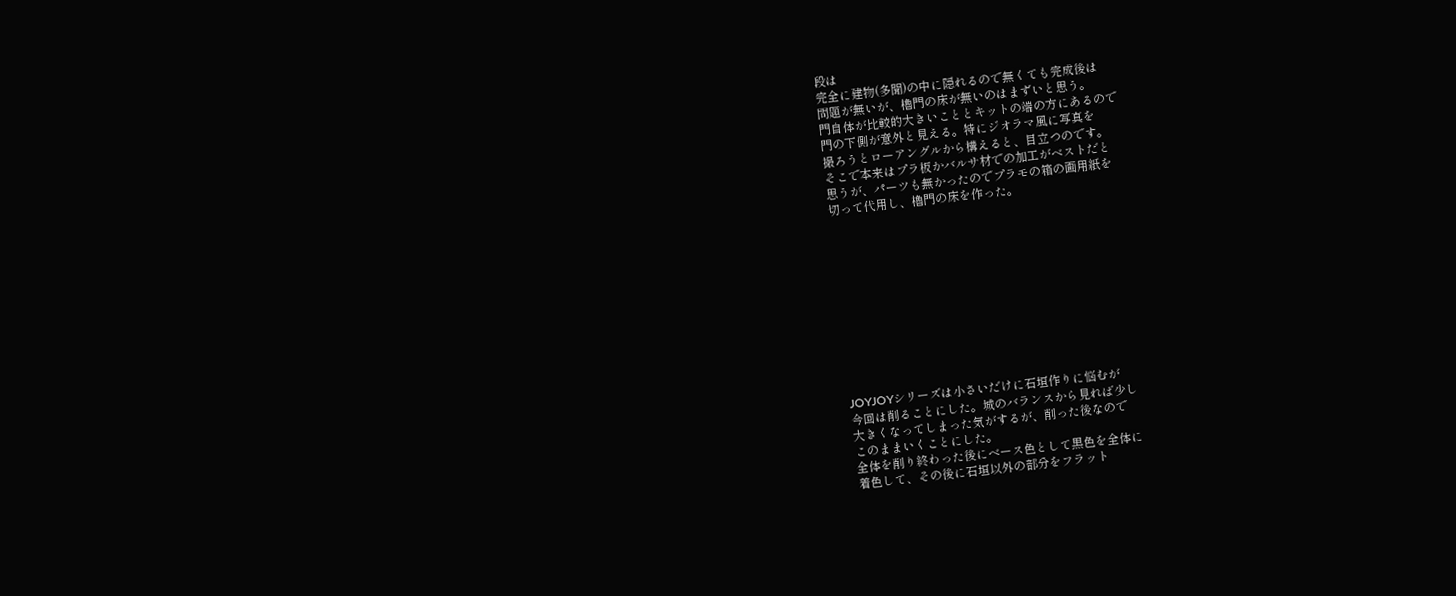段は
完全に建物(多聞)の中に隠れるので無くても完成後は
問題が無いが、櫓門の床が無いのはまずいと思う。
門自体が比較的大きいこととキットの端の方にあるので
門の下側が意外と見える。特にジオラマ風に写真を
撮ろうとローアングルから構えると、目立つのです。
そこで本来はプラ板かバルサ材での加工がベストだと
思うが、パーツも無かったのでプラモの箱の画用紙を
切って代用し、櫓門の床を作った。











JOYJOYシリーズは小さいだけに石垣作りに悩むが
今回は削ることにした。城のバランスから見れば少し
大きくなってしまった気がするが、削った後なので
このままいくことにした。
全体を削り終わった後にベース色として黒色を全体に
着色して、その後に石垣以外の部分をフラット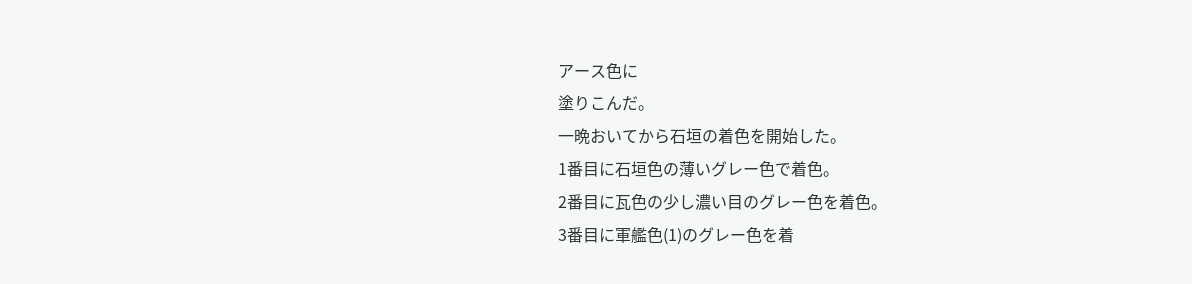アース色に
塗りこんだ。
一晩おいてから石垣の着色を開始した。
1番目に石垣色の薄いグレー色で着色。
2番目に瓦色の少し濃い目のグレー色を着色。
3番目に軍艦色(1)のグレー色を着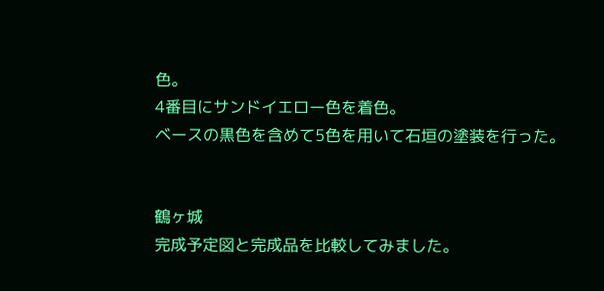色。
4番目にサンドイエロー色を着色。
ベースの黒色を含めて5色を用いて石垣の塗装を行った。


鶴ヶ城
完成予定図と完成品を比較してみました。